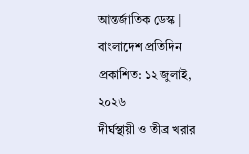আন্তর্জাতিক ডেস্ক | বাংলাদেশ প্রতিদিন
প্রকাশিত: ১২ জুলাই, ২০২৬
দীর্ঘস্থায়ী ও তীব্র খরার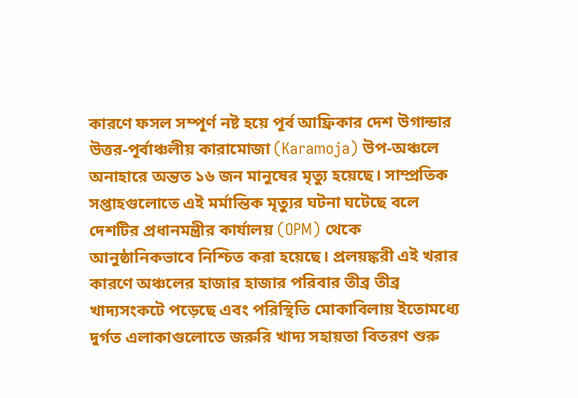কারণে ফসল সম্পূর্ণ নষ্ট হয়ে পূর্ব আফ্রিকার দেশ উগান্ডার উত্তর-পূর্বাঞ্চলীয় কারামোজা (Karamoja) উপ-অঞ্চলে অনাহারে অন্তত ১৬ জন মানুষের মৃত্যু হয়েছে। সাম্প্রতিক সপ্তাহগুলোতে এই মর্মান্তিক মৃত্যুর ঘটনা ঘটেছে বলে দেশটির প্রধানমন্ত্রীর কার্যালয় (OPM) থেকে আনুষ্ঠানিকভাবে নিশ্চিত করা হয়েছে। প্রলয়ঙ্করী এই খরার কারণে অঞ্চলের হাজার হাজার পরিবার তীব্র তীব্র খাদ্যসংকটে পড়েছে এবং পরিস্থিতি মোকাবিলায় ইতোমধ্যে দুর্গত এলাকাগুলোতে জরুরি খাদ্য সহায়তা বিতরণ শুরু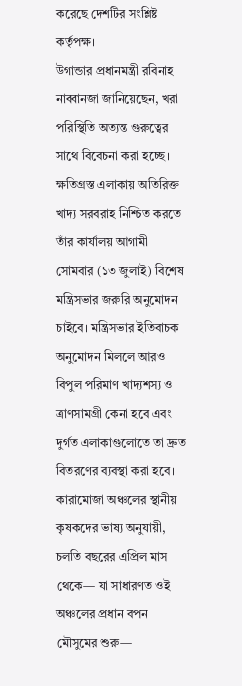করেছে দেশটির সংশ্লিষ্ট কর্তৃপক্ষ।
উগান্ডার প্রধানমন্ত্রী রবিনাহ নাব্বানজা জানিয়েছেন, খরা পরিস্থিতি অত্যন্ত গুরুত্বের সাথে বিবেচনা করা হচ্ছে। ক্ষতিগ্রস্ত এলাকায় অতিরিক্ত খাদ্য সরবরাহ নিশ্চিত করতে তাঁর কার্যালয় আগামী সোমবার (১৩ জুলাই) বিশেষ মন্ত্রিসভার জরুরি অনুমোদন চাইবে। মন্ত্রিসভার ইতিবাচক অনুমোদন মিললে আরও বিপুল পরিমাণ খাদ্যশস্য ও ত্রাণসামগ্রী কেনা হবে এবং দুর্গত এলাকাগুলোতে তা দ্রুত বিতরণের ব্যবস্থা করা হবে।
কারামোজা অঞ্চলের স্থানীয় কৃষকদের ভাষ্য অনুযায়ী, চলতি বছরের এপ্রিল মাস থেকে— যা সাধারণত ওই অঞ্চলের প্রধান বপন মৌসুমের শুরু—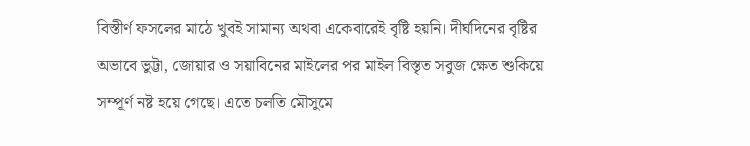বিস্তীর্ণ ফসলের মাঠে খুবই সামান্য অথবা একেবারেই বৃষ্টি হয়নি। দীর্ঘদিনের বৃষ্টির অভাবে ভুট্টা, জোয়ার ও সয়াবিনের মাইলের পর মাইল বিস্তৃত সবুজ ক্ষেত শুকিয়ে সম্পূর্ণ নষ্ট হয়ে গেছে। এতে চলতি মৌসুমে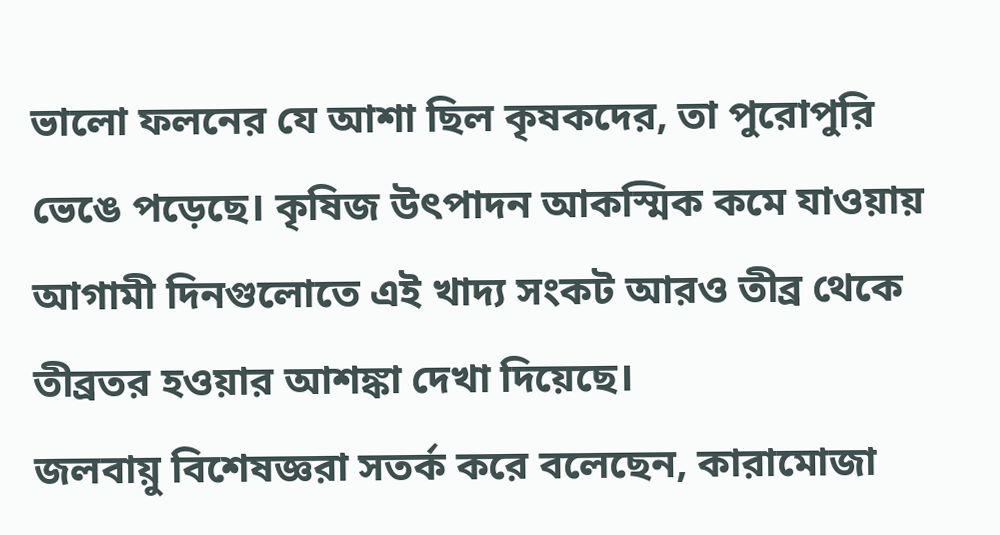ভালো ফলনের যে আশা ছিল কৃষকদের, তা পুরোপুরি ভেঙে পড়েছে। কৃষিজ উৎপাদন আকস্মিক কমে যাওয়ায় আগামী দিনগুলোতে এই খাদ্য সংকট আরও তীব্র থেকে তীব্রতর হওয়ার আশঙ্কা দেখা দিয়েছে।
জলবায়ু বিশেষজ্ঞরা সতর্ক করে বলেছেন, কারামোজা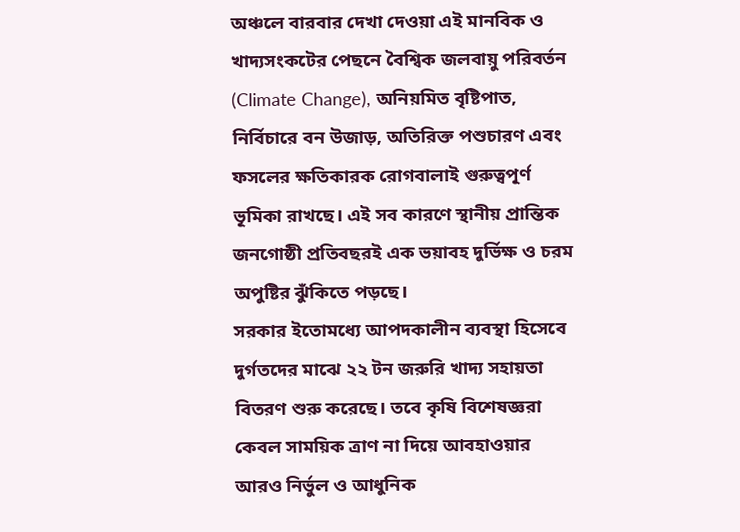অঞ্চলে বারবার দেখা দেওয়া এই মানবিক ও খাদ্যসংকটের পেছনে বৈশ্বিক জলবায়ু পরিবর্তন (Climate Change), অনিয়মিত বৃষ্টিপাত, নির্বিচারে বন উজাড়, অতিরিক্ত পশুচারণ এবং ফসলের ক্ষতিকারক রোগবালাই গুরুত্বপূর্ণ ভূমিকা রাখছে। এই সব কারণে স্থানীয় প্রান্তিক জনগোষ্ঠী প্রতিবছরই এক ভয়াবহ দুর্ভিক্ষ ও চরম অপুষ্টির ঝুঁকিতে পড়ছে।
সরকার ইতোমধ্যে আপদকালীন ব্যবস্থা হিসেবে দুর্গতদের মাঝে ২২ টন জরুরি খাদ্য সহায়তা বিতরণ শুরু করেছে। তবে কৃষি বিশেষজ্ঞরা কেবল সাময়িক ত্রাণ না দিয়ে আবহাওয়ার আরও নির্ভুল ও আধুনিক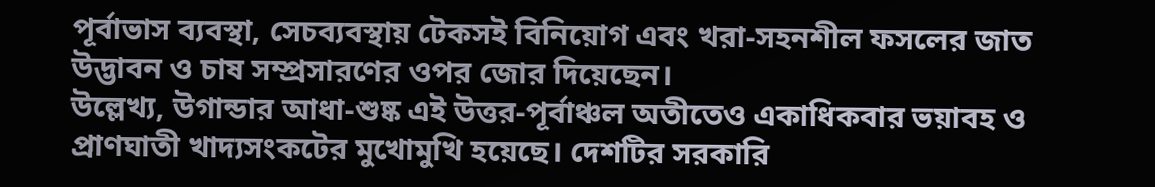পূর্বাভাস ব্যবস্থা, সেচব্যবস্থায় টেকসই বিনিয়োগ এবং খরা-সহনশীল ফসলের জাত উদ্ভাবন ও চাষ সম্প্রসারণের ওপর জোর দিয়েছেন।
উল্লেখ্য, উগান্ডার আধা-শুষ্ক এই উত্তর-পূর্বাঞ্চল অতীতেও একাধিকবার ভয়াবহ ও প্রাণঘাতী খাদ্যসংকটের মুখোমুখি হয়েছে। দেশটির সরকারি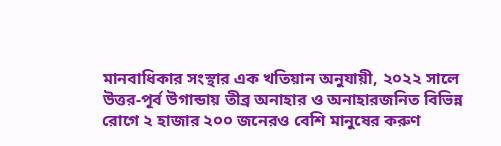মানবাধিকার সংস্থার এক খতিয়ান অনুযায়ী, ২০২২ সালে উত্তর-পূর্ব উগান্ডায় তীব্র অনাহার ও অনাহারজনিত বিভিন্ন রোগে ২ হাজার ২০০ জনেরও বেশি মানুষের করুণ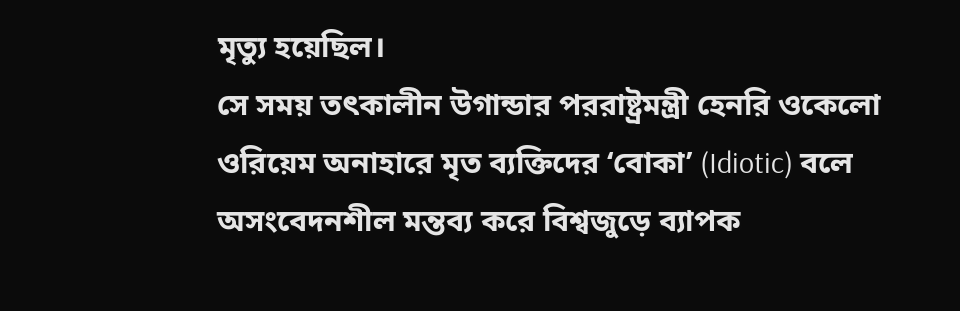মৃত্যু হয়েছিল।
সে সময় তৎকালীন উগান্ডার পররাষ্ট্রমন্ত্রী হেনরি ওকেলো ওরিয়েম অনাহারে মৃত ব্যক্তিদের ‘বোকা’ (Idiotic) বলে অসংবেদনশীল মন্তব্য করে বিশ্বজুড়ে ব্যাপক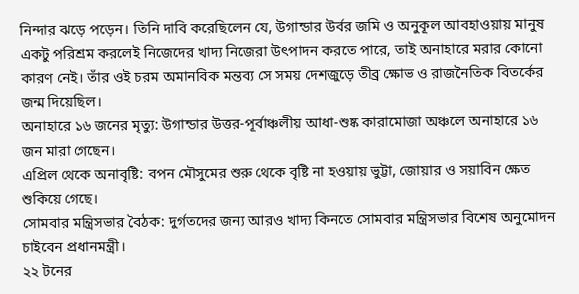নিন্দার ঝড়ে পড়েন। তিনি দাবি করেছিলেন যে, উগান্ডার উর্বর জমি ও অনুকূল আবহাওয়ায় মানুষ একটু পরিশ্রম করলেই নিজেদের খাদ্য নিজেরা উৎপাদন করতে পারে, তাই অনাহারে মরার কোনো কারণ নেই। তাঁর ওই চরম অমানবিক মন্তব্য সে সময় দেশজুড়ে তীব্র ক্ষোভ ও রাজনৈতিক বিতর্কের জন্ম দিয়েছিল।
অনাহারে ১৬ জনের মৃত্যু: উগান্ডার উত্তর-পূর্বাঞ্চলীয় আধা-শুষ্ক কারামোজা অঞ্চলে অনাহারে ১৬ জন মারা গেছেন।
এপ্রিল থেকে অনাবৃষ্টি: বপন মৌসুমের শুরু থেকে বৃষ্টি না হওয়ায় ভুট্টা, জোয়ার ও সয়াবিন ক্ষেত শুকিয়ে গেছে।
সোমবার মন্ত্রিসভার বৈঠক: দুর্গতদের জন্য আরও খাদ্য কিনতে সোমবার মন্ত্রিসভার বিশেষ অনুমোদন চাইবেন প্রধানমন্ত্রী।
২২ টনের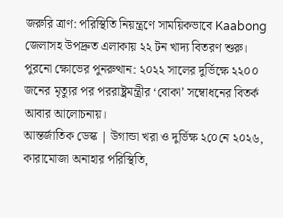জরুরি ত্রাণ: পরিস্থিতি নিয়ন্ত্রণে সাময়িকভাবে Kaabong জেলাসহ উপদ্রুত এলাকায় ২২ টন খাদ্য বিতরণ শুরু।
পুরনো ক্ষোভের পুনরুত্থান: ২০২২ সালের দুর্ভিক্ষে ২২০০ জনের মৃত্যুর পর পররাষ্ট্রমন্ত্রীর ‘বোকা’ সম্বোধনের বিতর্ক আবার আলোচনায়।
আন্তর্জাতিক ডেস্ক | উগান্ডা খরা ও দুর্ভিক্ষ ২০েনে ২০২৬, কারামোজা অনাহার পরিস্থিতি,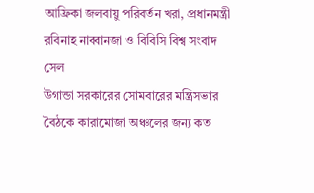আফ্রিকা জলবায়ু পরিবর্তন খরা, প্রধানমন্ত্রী রবিনাহ নাব্বানজা ও বিবিসি বিশ্ব সংবাদ সেল
উগান্ডা সরকারের সোমবারের মন্ত্রিসভার বৈঠকে কারামোজা অঞ্চলের জন্য কত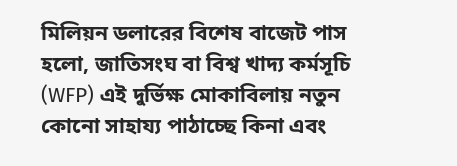মিলিয়ন ডলারের বিশেষ বাজেট পাস হলো, জাতিসংঘ বা বিশ্ব খাদ্য কর্মসূচি (WFP) এই দুর্ভিক্ষ মোকাবিলায় নতুন কোনো সাহায্য পাঠাচ্ছে কিনা এবং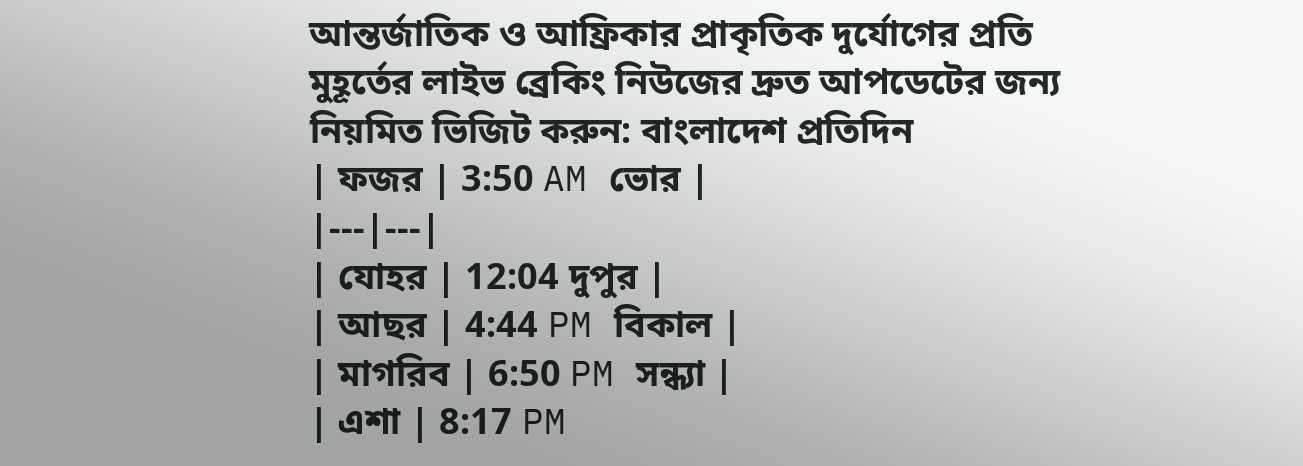আন্তর্জাতিক ও আফ্রিকার প্রাকৃতিক দুর্যোগের প্রতি মুহূর্তের লাইভ ব্রেকিং নিউজের দ্রুত আপডেটের জন্য নিয়মিত ভিজিট করুন: বাংলাদেশ প্রতিদিন
| ফজর | 3:50 AM ভোর |
|---|---|
| যোহর | 12:04 দুপুর |
| আছর | 4:44 PM বিকাল |
| মাগরিব | 6:50 PM সন্ধ্যা |
| এশা | 8:17 PM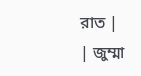রাত |
| জুম্মা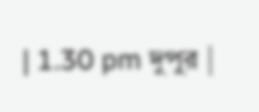| 1.30 pm দুপুর |